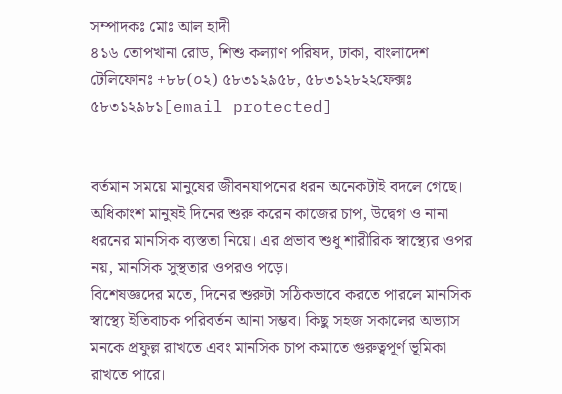সম্পাদকঃ মোঃ আল হাদী
৪১৬ তোপখানা রোড, শিশু কল্যাণ পরিষদ, ঢাকা, বাংলাদেশ
টেলিফোনঃ +৮৮(০২) ৫৮৩১২৯৫৮, ৫৮৩১২৮২২ফেক্সঃ ৫৮৩১২৯৮১[email protected]


বর্তমান সময়ে মানুষের জীবনযাপনের ধরন অনেকটাই বদলে গেছে। অধিকাংশ মানুষই দিনের শুরু করেন কাজের চাপ, উদ্বেগ ও নানা ধরনের মানসিক ব্যস্ততা নিয়ে। এর প্রভাব শুধু শারীরিক স্বাস্থ্যের ওপর নয়, মানসিক সুস্থতার ওপরও পড়ে।
বিশেষজ্ঞদের মতে, দিনের শুরুটা সঠিকভাবে করতে পারলে মানসিক স্বাস্থ্যে ইতিবাচক পরিবর্তন আনা সম্ভব। কিছু সহজ সকালের অভ্যাস মনকে প্রফুল্ল রাখতে এবং মানসিক চাপ কমাতে গুরুত্বপূর্ণ ভূমিকা রাখতে পারে।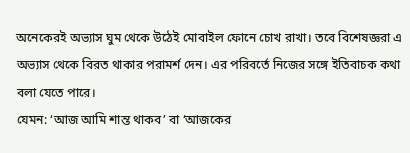অনেকেরই অভ্যাস ঘুম থেকে উঠেই মোবাইল ফোনে চোখ রাখা। তবে বিশেষজ্ঞরা এ অভ্যাস থেকে বিরত থাকার পরামর্শ দেন। এর পরিবর্তে নিজের সঙ্গে ইতিবাচক কথা বলা যেতে পারে।
যেমন: ‘আজ আমি শান্ত থাকব’ বা ‘আজকের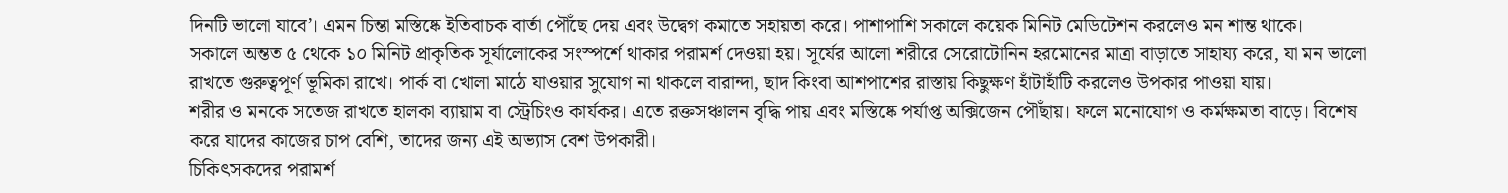দিনটি ভালো যাবে’। এমন চিন্তা মস্তিষ্কে ইতিবাচক বার্তা পৌঁছে দেয় এবং উদ্বেগ কমাতে সহায়তা করে। পাশাপাশি সকালে কয়েক মিনিট মেডিটেশন করলেও মন শান্ত থাকে।
সকালে অন্তত ৫ থেকে ১০ মিনিট প্রাকৃতিক সূর্যালোকের সংস্পর্শে থাকার পরামর্শ দেওয়া হয়। সূর্যের আলো শরীরে সেরোটোনিন হরমোনের মাত্রা বাড়াতে সাহায্য করে, যা মন ভালো রাখতে গুরুত্বপূর্ণ ভূমিকা রাখে। পার্ক বা খোলা মাঠে যাওয়ার সুযোগ না থাকলে বারান্দা, ছাদ কিংবা আশপাশের রাস্তায় কিছুক্ষণ হাঁটাহাঁটি করলেও উপকার পাওয়া যায়।
শরীর ও মনকে সতেজ রাখতে হালকা ব্যায়াম বা স্ট্রেচিংও কার্যকর। এতে রক্তসঞ্চালন বৃদ্ধি পায় এবং মস্তিষ্কে পর্যাপ্ত অক্সিজেন পৌঁছায়। ফলে মনোযোগ ও কর্মক্ষমতা বাড়ে। বিশেষ করে যাদের কাজের চাপ বেশি, তাদের জন্য এই অভ্যাস বেশ উপকারী।
চিকিৎসকদের পরামর্শ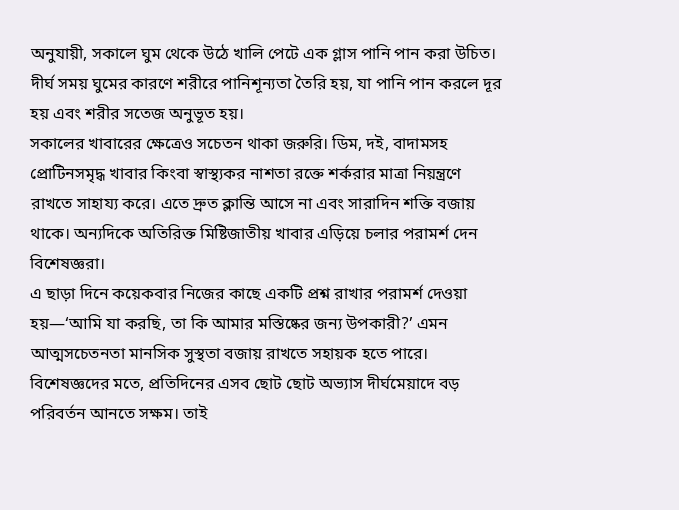অনুযায়ী, সকালে ঘুম থেকে উঠে খালি পেটে এক গ্লাস পানি পান করা উচিত। দীর্ঘ সময় ঘুমের কারণে শরীরে পানিশূন্যতা তৈরি হয়, যা পানি পান করলে দূর হয় এবং শরীর সতেজ অনুভূত হয়।
সকালের খাবারের ক্ষেত্রেও সচেতন থাকা জরুরি। ডিম, দই, বাদামসহ প্রোটিনসমৃদ্ধ খাবার কিংবা স্বাস্থ্যকর নাশতা রক্তে শর্করার মাত্রা নিয়ন্ত্রণে রাখতে সাহায্য করে। এতে দ্রুত ক্লান্তি আসে না এবং সারাদিন শক্তি বজায় থাকে। অন্যদিকে অতিরিক্ত মিষ্টিজাতীয় খাবার এড়িয়ে চলার পরামর্শ দেন বিশেষজ্ঞরা।
এ ছাড়া দিনে কয়েকবার নিজের কাছে একটি প্রশ্ন রাখার পরামর্শ দেওয়া হয়—‘আমি যা করছি, তা কি আমার মস্তিষ্কের জন্য উপকারী?’ এমন আত্মসচেতনতা মানসিক সুস্থতা বজায় রাখতে সহায়ক হতে পারে।
বিশেষজ্ঞদের মতে, প্রতিদিনের এসব ছোট ছোট অভ্যাস দীর্ঘমেয়াদে বড় পরিবর্তন আনতে সক্ষম। তাই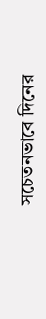সচেতনভাবে দিনের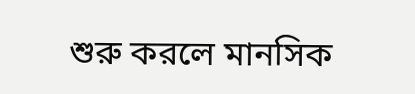শুরু করলে মানসিক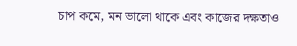চাপ কমে, মন ভালো থাকে এবং কাজের দক্ষতাও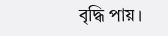বৃদ্ধি পায়।